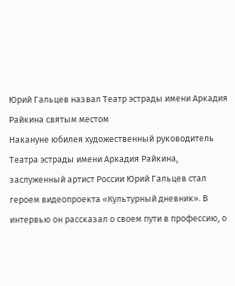Юрий Гальцев назвал Театр эстрады имени Аркадия Райкина святым местом
Накануне юбилея художественный руководитель Театра эстрады имени Аркадия Райкина, заслуженный артист России Юрий Гальцев стал героем видеопроекта «Культурный дневник». В интервью он рассказал о своем пути в профессию, о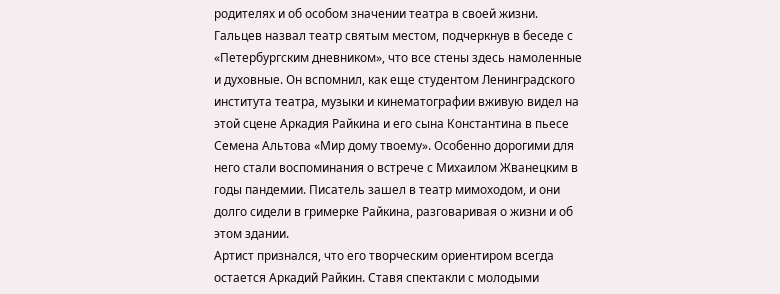родителях и об особом значении театра в своей жизни.
Гальцев назвал театр святым местом, подчеркнув в беседе с «Петербургским дневником», что все стены здесь намоленные и духовные. Он вспомнил, как еще студентом Ленинградского института театра, музыки и кинематографии вживую видел на этой сцене Аркадия Райкина и его сына Константина в пьесе Семена Альтова «Мир дому твоему». Особенно дорогими для него стали воспоминания о встрече с Михаилом Жванецким в годы пандемии. Писатель зашел в театр мимоходом, и они долго сидели в гримерке Райкина, разговаривая о жизни и об этом здании.
Артист признался, что его творческим ориентиром всегда остается Аркадий Райкин. Ставя спектакли с молодыми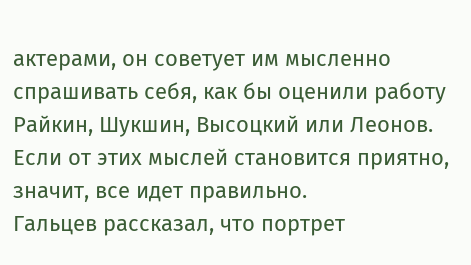актерами, он советует им мысленно спрашивать себя, как бы оценили работу Райкин, Шукшин, Высоцкий или Леонов. Если от этих мыслей становится приятно, значит, все идет правильно.
Гальцев рассказал, что портрет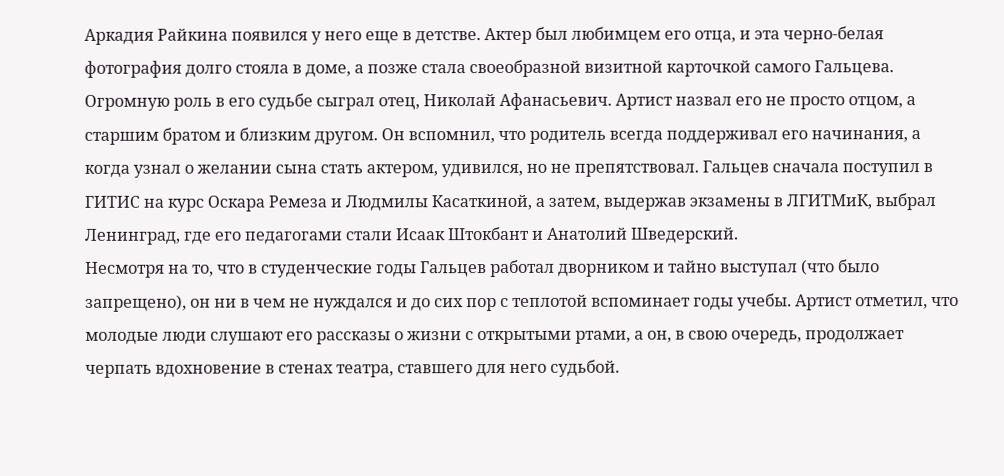Аркадия Райкина появился у него еще в детстве. Актер был любимцем его отца, и эта черно-белая фотография долго стояла в доме, а позже стала своеобразной визитной карточкой самого Гальцева.
Огромную роль в его судьбе сыграл отец, Николай Афанасьевич. Артист назвал его не просто отцом, а старшим братом и близким другом. Он вспомнил, что родитель всегда поддерживал его начинания, а когда узнал о желании сына стать актером, удивился, но не препятствовал. Гальцев сначала поступил в ГИТИС на курс Оскара Ремеза и Людмилы Касаткиной, а затем, выдержав экзамены в ЛГИТМиК, выбрал Ленинград, где его педагогами стали Исаак Штокбант и Анатолий Шведерский.
Несмотря на то, что в студенческие годы Гальцев работал дворником и тайно выступал (что было запрещено), он ни в чем не нуждался и до сих пор с теплотой вспоминает годы учебы. Артист отметил, что молодые люди слушают его рассказы о жизни с открытыми ртами, а он, в свою очередь, продолжает черпать вдохновение в стенах театра, ставшего для него судьбой.